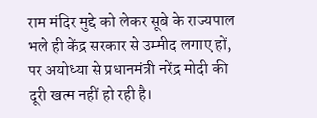राम मंदिर मुद्दे को लेकर सूबे के राज्यपाल भले ही केंद्र सरकार से उम्मीद लगाए हों, पर अयोध्या से प्रधानमंत्री नरेंद्र मोदी की दूरी खत्म नहीं हो रही है।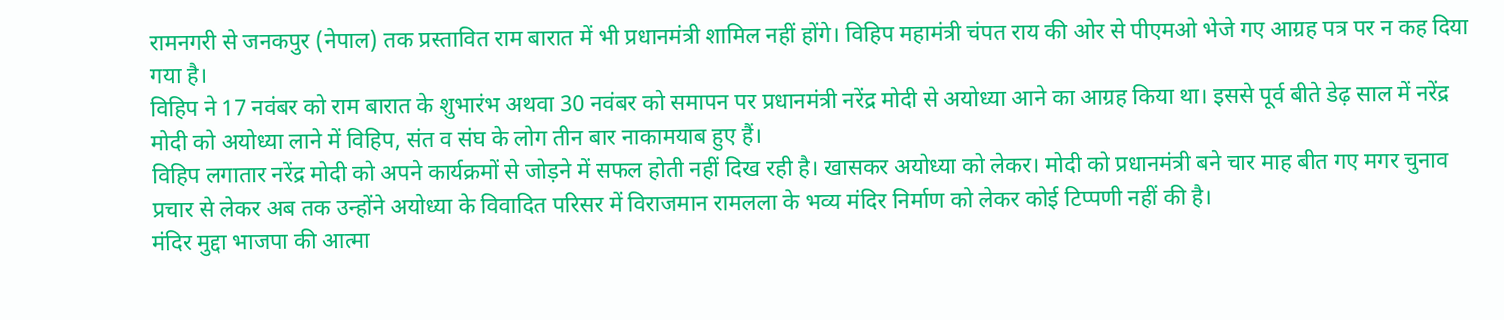रामनगरी से जनकपुर (नेपाल) तक प्रस्तावित राम बारात में भी प्रधानमंत्री शामिल नहीं होंगे। विहिप महामंत्री चंपत राय की ओर से पीएमओ भेजे गए आग्रह पत्र पर न कह दिया गया है।
विहिप ने 17 नवंबर को राम बारात के शुभारंभ अथवा 30 नवंबर को समापन पर प्रधानमंत्री नरेंद्र मोदी से अयोध्या आने का आग्रह किया था। इससे पूर्व बीते डेढ़ साल में नरेंद्र मोदी को अयोध्या लाने में विहिप, संत व संघ के लोग तीन बार नाकामयाब हुए हैं।
विहिप लगातार नरेंद्र मोदी को अपने कार्यक्रमों से जोड़ने में सफल होती नहीं दिख रही है। खासकर अयोध्या को लेकर। मोदी को प्रधानमंत्री बने चार माह बीत गए मगर चुनाव प्रचार से लेकर अब तक उन्होंने अयोध्या के विवादित परिसर में विराजमान रामलला के भव्य मंदिर निर्माण को लेकर कोई टिप्पणी नहीं की है।
मंदिर मुद्दा भाजपा की आत्मा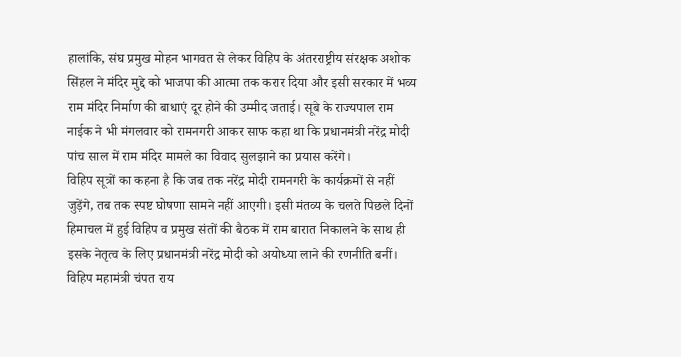हालांकि, संघ प्रमुख मोहन भागवत से लेकर विहिप के अंतरराष्ट्रीय संरक्षक अशोक सिंहल ने मंदिर मुद्दे को भाजपा की आत्मा तक करार दिया और इसी सरकार में भव्य राम मंदिर निर्माण की बाधाएं दूर होने की उम्मीद जताई। सूबे के राज्यपाल राम नाईक ने भी मंगलवार को रामनगरी आकर साफ कहा था कि प्रधानमंत्री नरेंद्र मोदी पांच साल में राम मंदिर मामले का विवाद सुलझाने का प्रयास करेंगे।
विहिप सूत्रों का कहना है कि जब तक नरेंद्र मोदी रामनगरी के कार्यक्रमों से नहीं जुड़ेंगे, तब तक स्पष्ट घोषणा सामने नहीं आएगी। इसी मंतव्य के चलते पिछले दिनों हिमाचल में हुई विहिप व प्रमुख संतों की बैठक में राम बारात निकालने के साथ ही इसके नेतृत्व के लिए प्रधानमंत्री नरेंद्र मोदी को अयोध्या लाने की रणनीति बनीं।
विहिप महामंत्री चंपत राय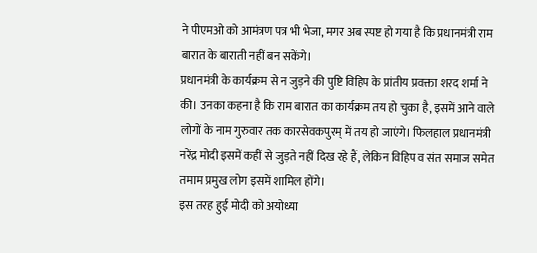ने पीएमओ को आमंत्रण पत्र भी भेजा, मगर अब स्पष्ट हो गया है कि प्रधानमंत्री राम बारात के बाराती नहीं बन सकेंगे।
प्रधानमंत्री के कार्यक्रम से न जुड़ने की पुष्टि विहिप के प्रांतीय प्रवक्ता शरद शर्मा ने की। उनका कहना है कि राम बारात का कार्यक्रम तय हो चुका है, इसमें आने वाले लोगों के नाम गुरुवार तक कारसेवकपुरम् में तय हो जाएंगे। फिलहाल प्रधानमंत्री नरेंद्र मोदी इसमें कहीं से जुड़ते नहीं दिख रहे हैं, लेकिन विहिप व संत समाज समेत तमाम प्रमुख लोग इसमें शामिल होंगे।
इस तरह हुईं मोदी को अयोध्या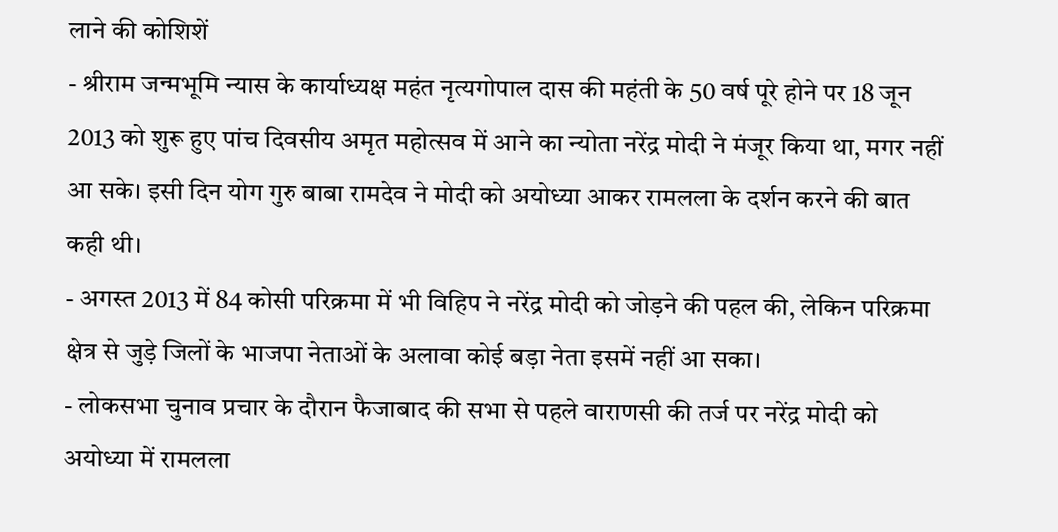लाने की कोशिशें
- श्रीराम जन्मभूमि न्यास के कार्याध्यक्ष महंत नृत्यगोपाल दास की महंती के 50 वर्ष पूरे होने पर 18 जून 2013 को शुरू हुए पांच दिवसीय अमृत महोत्सव में आने का न्योता नरेंद्र मोदी ने मंजूर किया था, मगर नहीं आ सके। इसी दिन योग गुरु बाबा रामदेव ने मोदी को अयोध्या आकर रामलला के दर्शन करने की बात कही थी।
- अगस्त 2013 में 84 कोसी परिक्रमा में भी विहिप ने नरेंद्र मोदी को जोड़ने की पहल की, लेकिन परिक्रमा क्षेत्र से जुड़े जिलों के भाजपा नेताओं के अलावा कोई बड़ा नेता इसमें नहीं आ सका।
- लोकसभा चुनाव प्रचार के दौरान फैजाबाद की सभा से पहले वाराणसी की तर्ज पर नरेंद्र मोदी को अयोध्या में रामलला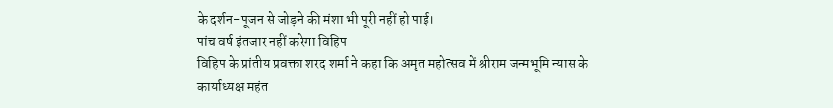के दर्शन-पूजन से जोड़ने की मंशा भी पूरी नहीं हो पाई।
पांच वर्ष इंतजार नहीं करेगा विहिप
विहिप के प्रांतीय प्रवक्ता शरद शर्मा ने कहा कि अमृत महोत्सव में श्रीराम जन्मभूमि न्यास के कार्याध्यक्ष महंत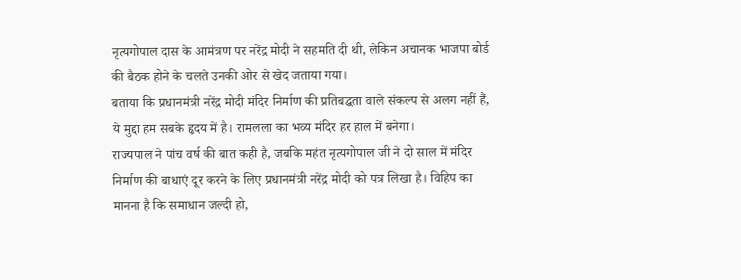नृत्यगोपाल दास के आमंत्रण पर नरेंद्र मोदी ने सहमति दी थी, लेकिन अचानक भाजपा बोर्ड की बैठक होने के चलते उनकी ओर से खेद जताया गया।
बताया कि प्रधानमंत्री नरेंद्र मोदी मंदिर निर्माण की प्रतिबद्धता वाले संकल्प से अलग नहीं हैं, ये मुद्दा हम सबके हृदय में है। रामलला का भव्य मंदिर हर हाल में बनेगा।
राज्यपाल ने पांच वर्ष की बात कही है, जबकि महंत नृत्यगोपाल जी ने दो साल में मंदिर निर्माण की बाधाएं दूर करने के लिए प्रधानमंत्री नरेंद्र मोदी को पत्र लिखा है। विहिप का मानना है कि समाधान जल्दी हो,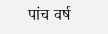पांच वर्ष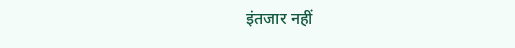इंतजार नहीं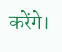करेंगे।